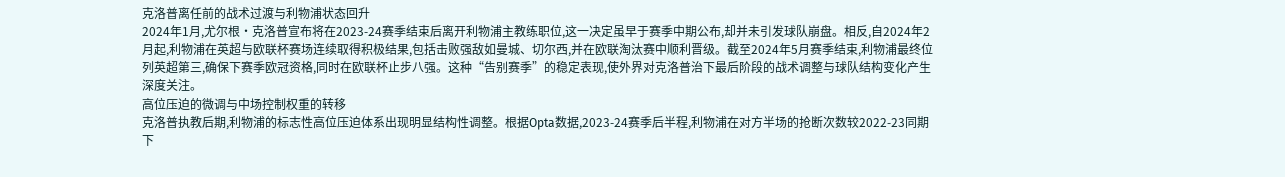克洛普离任前的战术过渡与利物浦状态回升
2024年1月,尤尔根·克洛普宣布将在2023-24赛季结束后离开利物浦主教练职位,这一决定虽早于赛季中期公布,却并未引发球队崩盘。相反,自2024年2月起,利物浦在英超与欧联杯赛场连续取得积极结果,包括击败强敌如曼城、切尔西,并在欧联淘汰赛中顺利晋级。截至2024年5月赛季结束,利物浦最终位列英超第三,确保下赛季欧冠资格,同时在欧联杯止步八强。这种“告别赛季”的稳定表现,使外界对克洛普治下最后阶段的战术调整与球队结构变化产生深度关注。
高位压迫的微调与中场控制权重的转移
克洛普执教后期,利物浦的标志性高位压迫体系出现明显结构性调整。根据Opta数据,2023-24赛季后半程,利物浦在对方半场的抢断次数较2022-23同期下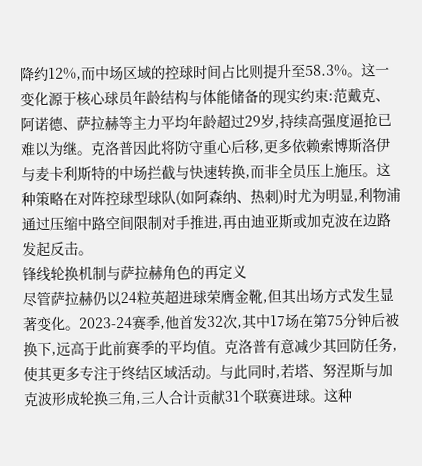降约12%,而中场区域的控球时间占比则提升至58.3%。这一变化源于核心球员年龄结构与体能储备的现实约束:范戴克、阿诺德、萨拉赫等主力平均年龄超过29岁,持续高强度逼抢已难以为继。克洛普因此将防守重心后移,更多依赖索博斯洛伊与麦卡利斯特的中场拦截与快速转换,而非全员压上施压。这种策略在对阵控球型球队(如阿森纳、热刺)时尤为明显,利物浦通过压缩中路空间限制对手推进,再由迪亚斯或加克波在边路发起反击。
锋线轮换机制与萨拉赫角色的再定义
尽管萨拉赫仍以24粒英超进球荣膺金靴,但其出场方式发生显著变化。2023-24赛季,他首发32次,其中17场在第75分钟后被换下,远高于此前赛季的平均值。克洛普有意减少其回防任务,使其更多专注于终结区域活动。与此同时,若塔、努涅斯与加克波形成轮换三角,三人合计贡献31个联赛进球。这种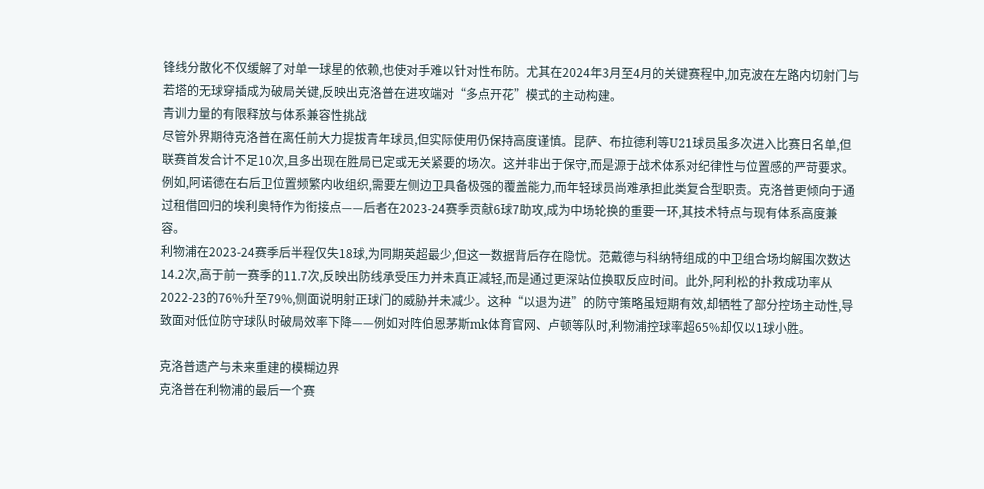锋线分散化不仅缓解了对单一球星的依赖,也使对手难以针对性布防。尤其在2024年3月至4月的关键赛程中,加克波在左路内切射门与若塔的无球穿插成为破局关键,反映出克洛普在进攻端对“多点开花”模式的主动构建。
青训力量的有限释放与体系兼容性挑战
尽管外界期待克洛普在离任前大力提拔青年球员,但实际使用仍保持高度谨慎。昆萨、布拉德利等U21球员虽多次进入比赛日名单,但联赛首发合计不足10次,且多出现在胜局已定或无关紧要的场次。这并非出于保守,而是源于战术体系对纪律性与位置感的严苛要求。例如,阿诺德在右后卫位置频繁内收组织,需要左侧边卫具备极强的覆盖能力,而年轻球员尚难承担此类复合型职责。克洛普更倾向于通过租借回归的埃利奥特作为衔接点——后者在2023-24赛季贡献6球7助攻,成为中场轮换的重要一环,其技术特点与现有体系高度兼容。
利物浦在2023-24赛季后半程仅失18球,为同期英超最少,但这一数据背后存在隐忧。范戴德与科纳特组成的中卫组合场均解围次数达14.2次,高于前一赛季的11.7次,反映出防线承受压力并未真正减轻,而是通过更深站位换取反应时间。此外,阿利松的扑救成功率从2022-23的76%升至79%,侧面说明射正球门的威胁并未减少。这种“以退为进”的防守策略虽短期有效,却牺牲了部分控场主动性,导致面对低位防守球队时破局效率下降——例如对阵伯恩茅斯mk体育官网、卢顿等队时,利物浦控球率超65%却仅以1球小胜。

克洛普遗产与未来重建的模糊边界
克洛普在利物浦的最后一个赛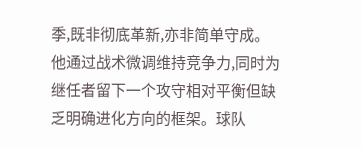季,既非彻底革新,亦非简单守成。他通过战术微调维持竞争力,同时为继任者留下一个攻守相对平衡但缺乏明确进化方向的框架。球队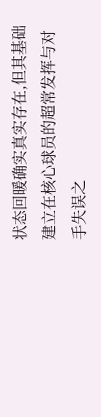状态回暖确实真实存在,但其基础建立在核心球员的超常发挥与对手失误之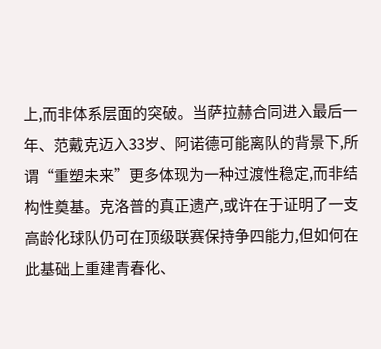上,而非体系层面的突破。当萨拉赫合同进入最后一年、范戴克迈入33岁、阿诺德可能离队的背景下,所谓“重塑未来”更多体现为一种过渡性稳定,而非结构性奠基。克洛普的真正遗产,或许在于证明了一支高龄化球队仍可在顶级联赛保持争四能力,但如何在此基础上重建青春化、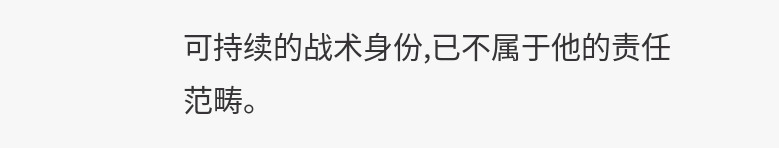可持续的战术身份,已不属于他的责任范畴。